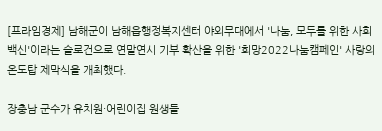[프라임경제] 남해군이 남해읍행정복지센터 야외무대에서 '나눔, 모두를 위한 사회백신'이라는 슬로건으로 연말연시 기부 확산을 위한 '희망2022나눔캠페인' 사랑의 온도탑 제막식을 개최했다.

장충남 군수가 유치원·어린이집 원생들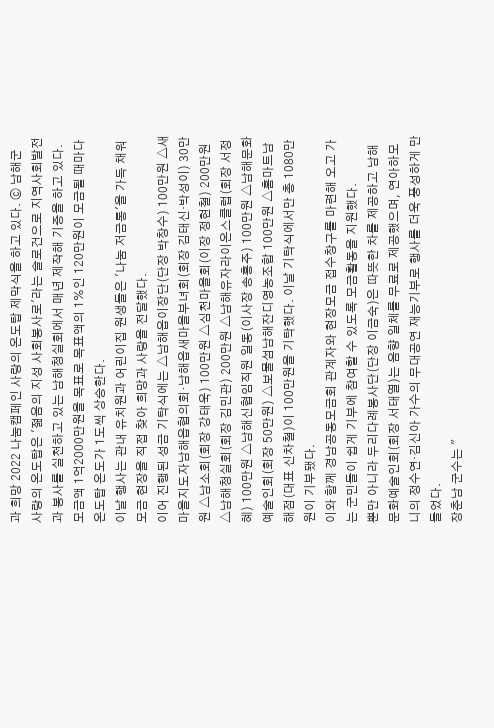과 희망 2022 나눔캠페인 사랑의 온도탑 제막식을 하고 있다. ⓒ 남해군
사랑의 온도탑은 '젊음의 지성 사회봉사로'라는 슬로건으로 지역사회발전과 봉사를 실천하고 있는 남해청실회에서 매년 제작해 기증을 하고 있다. 모금액 1억2000만원을 목표로 목표액의 1%인 120만원이 모금될 때마다 온도탑 온도가 1도씩 상승한다.
이날 행사는 관내 유치원과 어린이집 원생들은 '나눔 저금통'을 가득 채워 모금 현장을 직접 찾아 희망과 사랑을 전달했다.
이어 진행된 성금 기탁식에는 △남해읍이장단(단장 박창수) 100만원 △새마을지도자남해읍협의회⋅남해읍새마을부녀회(회장 김태신·박성이) 30만원 △남소회(회장 강태욱) 100만원 △심천마을회(이장 정현철) 200만원 △남해청실회(회장 김민관) 200만원 △남해유자라이온스클럽(회장 서정혜) 100만원 △남해신협임직원 일동(이사장 송홍주) 100만원 △남해문화예술인회(회장 50만원) △보물섬남해잔디영농조합 100만원 △홈마트남해점(대표 신차철)이 100만원을 기탁했다. 이날 기탁식에서만 총 1080만원이 기부됐다.
이와 함께 경남공동모금회 관계자와 현장모금 접수창구를 마련해 오고 가는 군민들이 쉽게 기부에 참여할 수 있도록 모금활동을 지원했다.
뿐만 아니라 두리다례봉사단(단장 이금숙)은 따뜻한 차를 제공하고 남해문화예술인회(회장 서태열)는 음향 일체를 무료로 제공했으며, 연아하모니의 정수연·김신아 가수의 무대공연 재능기부로 행사를 더욱 풍성하게 만들었다.
장춘남 군수는 "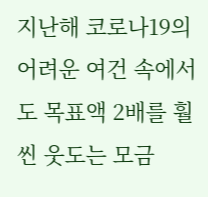지난해 코로나19의 어려운 여건 속에서도 목표액 2배를 훨씬 웃도는 모금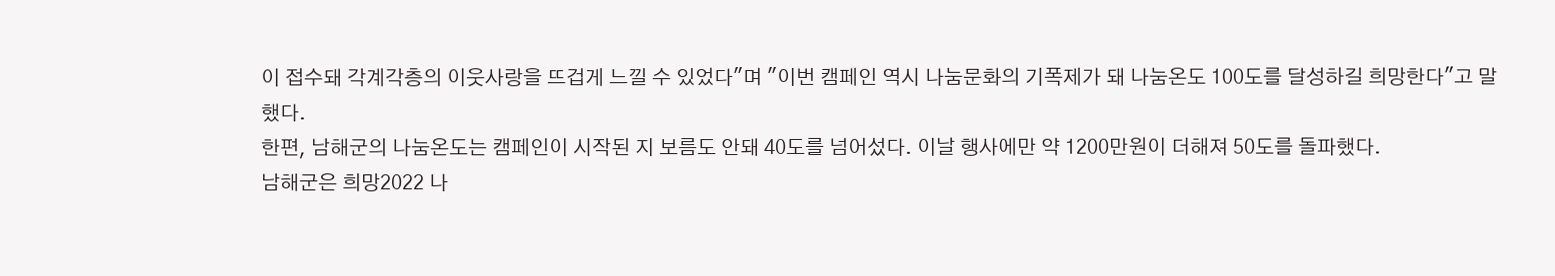이 접수돼 각계각층의 이웃사랑을 뜨겁게 느낄 수 있었다"며 "이번 캠페인 역시 나눔문화의 기폭제가 돼 나눔온도 100도를 달성하길 희망한다"고 말했다.
한편, 남해군의 나눔온도는 캠페인이 시작된 지 보름도 안돼 40도를 넘어섰다. 이날 행사에만 약 1200만원이 더해져 50도를 돌파했다.
남해군은 희망2022 나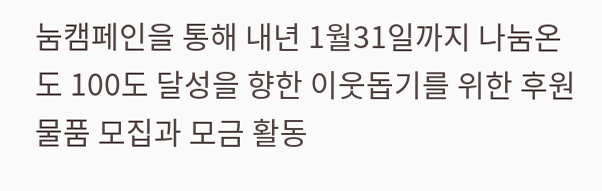눔캠페인을 통해 내년 1월31일까지 나눔온도 100도 달성을 향한 이웃돕기를 위한 후원물품 모집과 모금 활동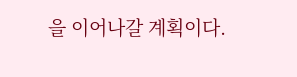을 이어나갈 계획이다.